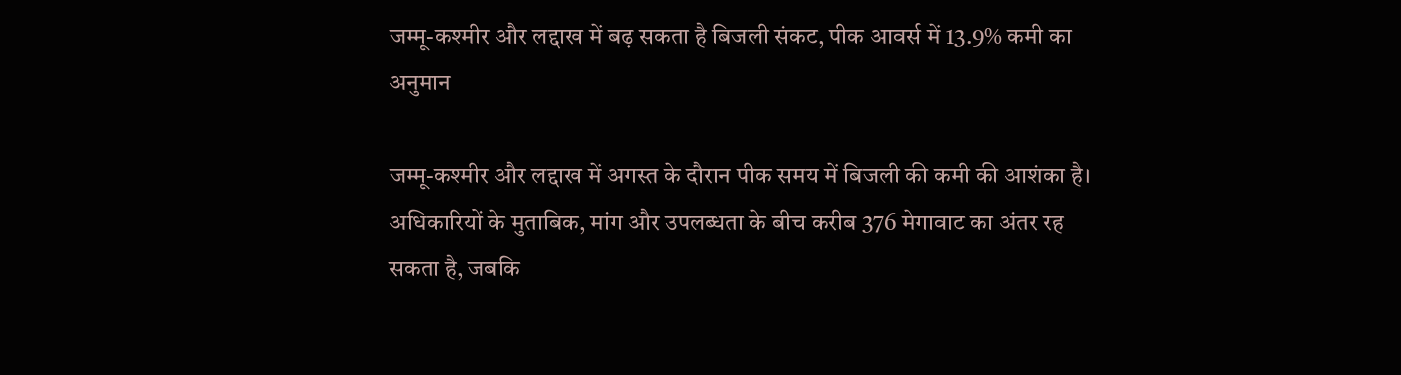जम्मू-कश्मीर और लद्दाख में बढ़ सकता है बिजली संकट, पीक आवर्स में 13.9% कमी का अनुमान

जम्मू-कश्मीर और लद्दाख में अगस्त के दौरान पीक समय में बिजली की कमी की आशंका है। अधिकारियों के मुताबिक, मांग और उपलब्धता के बीच करीब 376 मेगावाट का अंतर रह सकता है, जबकि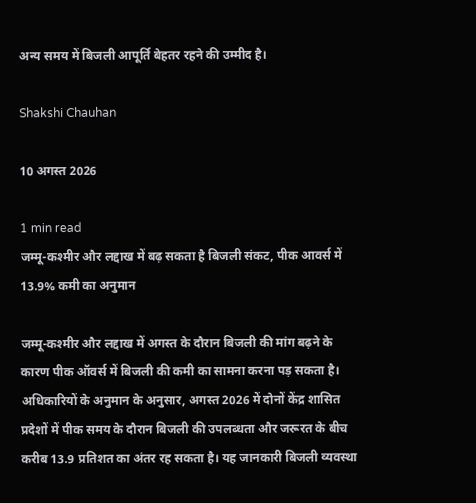अन्य समय में बिजली आपूर्ति बेहतर रहने की उम्मीद है।

Shakshi Chauhan

10 अगस्त 2026

1 min read
जम्मू-कश्मीर और लद्दाख में बढ़ सकता है बिजली संकट, पीक आवर्स में 13.9% कमी का अनुमान

जम्मू-कश्मीर और लद्दाख में अगस्त के दौरान बिजली की मांग बढ़ने के कारण पीक ऑवर्स में बिजली की कमी का सामना करना पड़ सकता है। अधिकारियों के अनुमान के अनुसार, अगस्त 2026 में दोनों केंद्र शासित प्रदेशों में पीक समय के दौरान बिजली की उपलब्धता और जरूरत के बीच करीब 13.9 प्रतिशत का अंतर रह सकता है। यह जानकारी बिजली व्यवस्था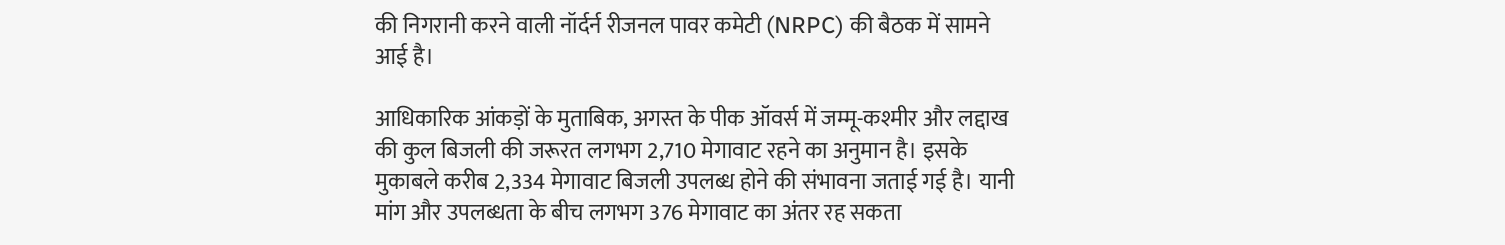की निगरानी करने वाली नॉर्दर्न रीजनल पावर कमेटी (NRPC) की बैठक में सामने आई है।

आधिकारिक आंकड़ों के मुताबिक, अगस्त के पीक ऑवर्स में जम्मू-कश्मीर और लद्दाख की कुल बिजली की जरूरत लगभग 2,710 मेगावाट रहने का अनुमान है। इसके मुकाबले करीब 2,334 मेगावाट बिजली उपलब्ध होने की संभावना जताई गई है। यानी मांग और उपलब्धता के बीच लगभग 376 मेगावाट का अंतर रह सकता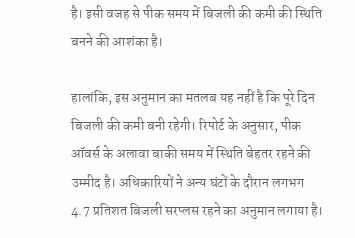है। इसी वजह से पीक समय में बिजली की कमी की स्थिति बनने की आशंका है।

हालांकि, इस अनुमान का मतलब यह नहीं है कि पूरे दिन बिजली की कमी बनी रहेगी। रिपोर्ट के अनुसार, पीक ऑवर्स के अलावा बाकी समय में स्थिति बेहतर रहने की उम्मीद है। अधिकारियों ने अन्य घंटों के दौरान लगभग 4.7 प्रतिशत बिजली सरप्लस रहने का अनुमान लगाया है।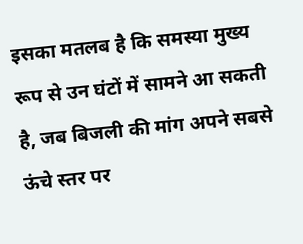इसका मतलब है कि समस्या मुख्य रूप से उन घंटों में सामने आ सकती है, जब बिजली की मांग अपने सबसे ऊंचे स्तर पर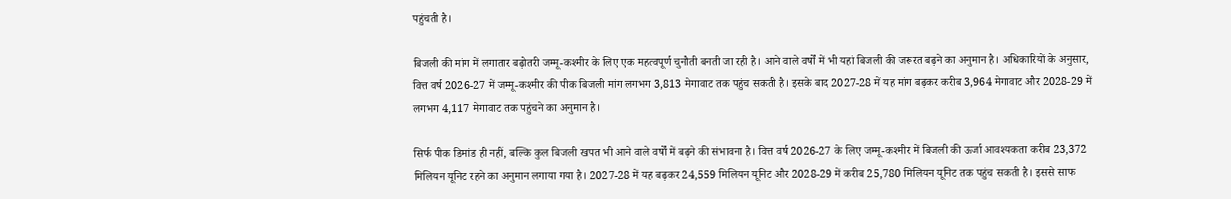पहुंचती है।

बिजली की मांग में लगातार बढ़ोतरी जम्मू-कश्मीर के लिए एक महत्वपूर्ण चुनौती बनती जा रही है। आने वाले वर्षों में भी यहां बिजली की जरूरत बढ़ने का अनुमान है। अधिकारियों के अनुसार, वित्त वर्ष 2026-27 में जम्मू-कश्मीर की पीक बिजली मांग लगभग 3,813 मेगावाट तक पहुंच सकती है। इसके बाद 2027-28 में यह मांग बढ़कर करीब 3,964 मेगावाट और 2028-29 में लगभग 4,117 मेगावाट तक पहुंचने का अनुमान है।

सिर्फ पीक डिमांड ही नहीं, बल्कि कुल बिजली खपत भी आने वाले वर्षों में बढ़ने की संभावना है। वित्त वर्ष 2026-27 के लिए जम्मू-कश्मीर में बिजली की ऊर्जा आवश्यकता करीब 23,372 मिलियन यूनिट रहने का अनुमान लगाया गया है। 2027-28 में यह बढ़कर 24,559 मिलियन यूनिट और 2028-29 में करीब 25,780 मिलियन यूनिट तक पहुंच सकती है। इससे साफ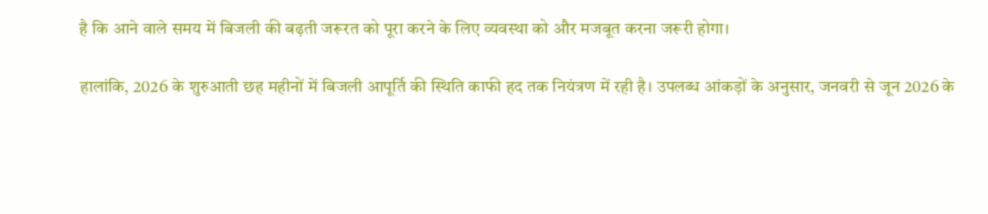है कि आने वाले समय में बिजली की बढ़ती जरूरत को पूरा करने के लिए व्यवस्था को और मजबूत करना जरूरी होगा।

हालांकि, 2026 के शुरुआती छह महीनों में बिजली आपूर्ति की स्थिति काफी हद तक नियंत्रण में रही है। उपलब्ध आंकड़ों के अनुसार, जनवरी से जून 2026 के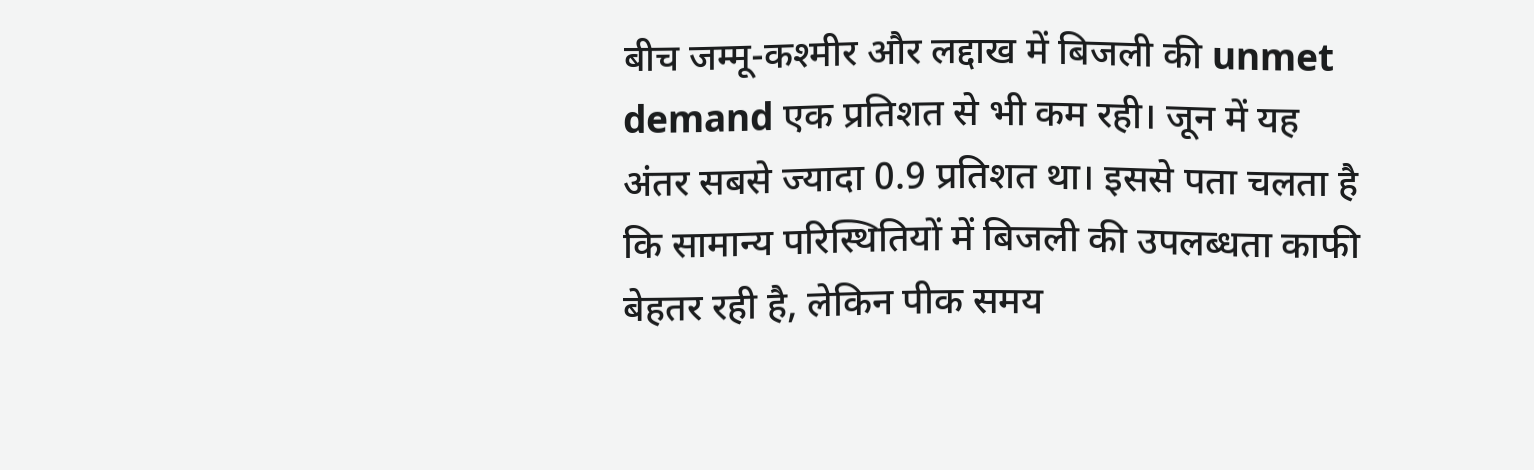बीच जम्मू-कश्मीर और लद्दाख में बिजली की unmet demand एक प्रतिशत से भी कम रही। जून में यह अंतर सबसे ज्यादा 0.9 प्रतिशत था। इससे पता चलता है कि सामान्य परिस्थितियों में बिजली की उपलब्धता काफी बेहतर रही है, लेकिन पीक समय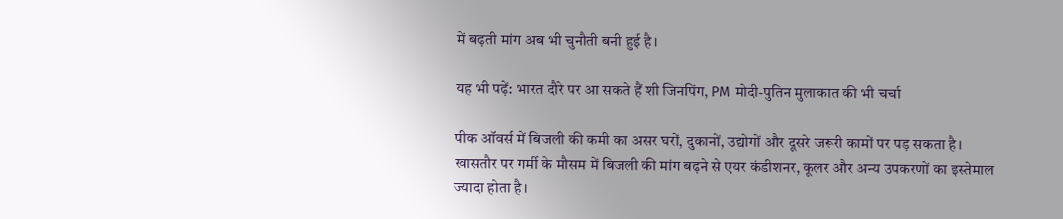में बढ़ती मांग अब भी चुनौती बनी हुई है।

यह भी पढ़ें: भारत दौरे पर आ सकते हैं शी जिनपिंग, PM मोदी-पुतिन मुलाकात की भी चर्चा

पीक ऑवर्स में बिजली की कमी का असर घरों, दुकानों, उद्योगों और दूसरे जरूरी कामों पर पड़ सकता है। खासतौर पर गर्मी के मौसम में बिजली की मांग बढ़ने से एयर कंडीशनर, कूलर और अन्य उपकरणों का इस्तेमाल ज्यादा होता है।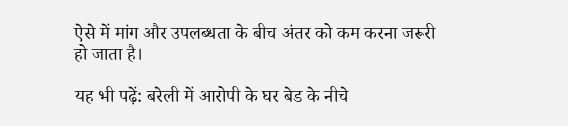ऐसे में मांग और उपलब्धता के बीच अंतर को कम करना जरूरी हो जाता है।

यह भी पढ़ें: बरेली में आरोपी के घर बेड के नीचे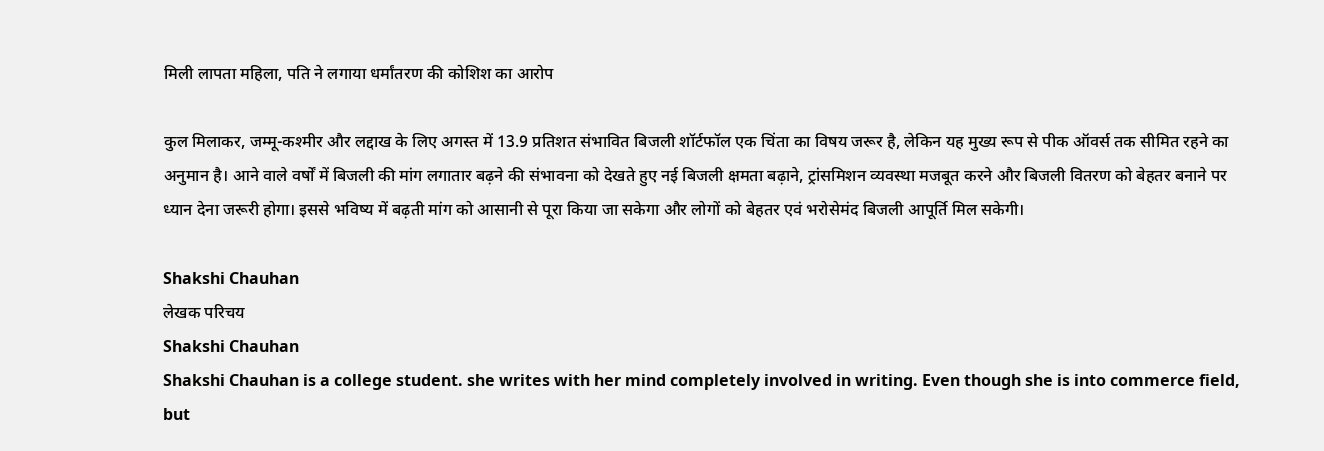मिली लापता महिला, पति ने लगाया धर्मांतरण की कोशिश का आरोप

कुल मिलाकर, जम्मू-कश्मीर और लद्दाख के लिए अगस्त में 13.9 प्रतिशत संभावित बिजली शॉर्टफॉल एक चिंता का विषय जरूर है, लेकिन यह मुख्य रूप से पीक ऑवर्स तक सीमित रहने का अनुमान है। आने वाले वर्षों में बिजली की मांग लगातार बढ़ने की संभावना को देखते हुए नई बिजली क्षमता बढ़ाने, ट्रांसमिशन व्यवस्था मजबूत करने और बिजली वितरण को बेहतर बनाने पर ध्यान देना जरूरी होगा। इससे भविष्य में बढ़ती मांग को आसानी से पूरा किया जा सकेगा और लोगों को बेहतर एवं भरोसेमंद बिजली आपूर्ति मिल सकेगी।

Shakshi Chauhan
लेखक परिचय
Shakshi Chauhan
Shakshi Chauhan is a college student. she writes with her mind completely involved in writing. Even though she is into commerce field, but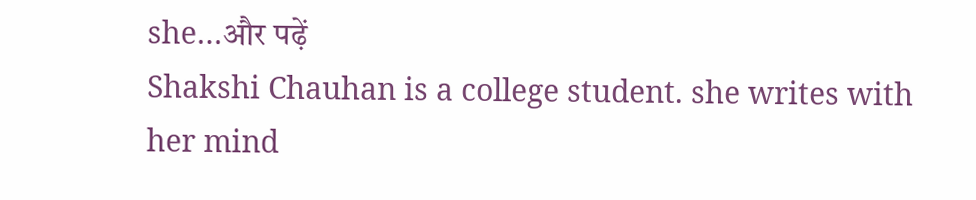she…और पढ़ें
Shakshi Chauhan is a college student. she writes with her mind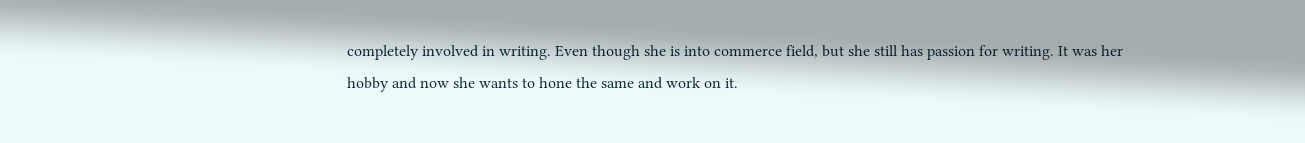completely involved in writing. Even though she is into commerce field, but she still has passion for writing. It was her hobby and now she wants to hone the same and work on it.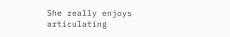She really enjoys articulating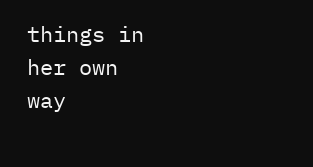things in her own way